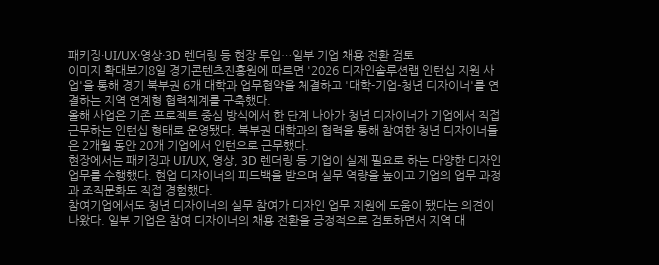패키징·UI/UX·영상·3D 렌더링 등 현장 투입…일부 기업 채용 전환 검토
이미지 확대보기8일 경기콘텐츠진흥원에 따르면 '2026 디자인솔루션랩 인턴십 지원 사업'을 통해 경기 북부권 6개 대학과 업무협약을 체결하고 '대학-기업-청년 디자이너'를 연결하는 지역 연계형 협력체계를 구축했다.
올해 사업은 기존 프로젝트 중심 방식에서 한 단계 나아가 청년 디자이너가 기업에서 직접 근무하는 인턴십 형태로 운영됐다. 북부권 대학과의 협력을 통해 참여한 청년 디자이너들은 2개월 동안 20개 기업에서 인턴으로 근무했다.
현장에서는 패키징과 UI/UX, 영상, 3D 렌더링 등 기업이 실제 필요로 하는 다양한 디자인 업무를 수행했다. 현업 디자이너의 피드백을 받으며 실무 역량을 높이고 기업의 업무 과정과 조직문화도 직접 경험했다.
참여기업에서도 청년 디자이너의 실무 참여가 디자인 업무 지원에 도움이 됐다는 의견이 나왔다. 일부 기업은 참여 디자이너의 채용 전환을 긍정적으로 검토하면서 지역 대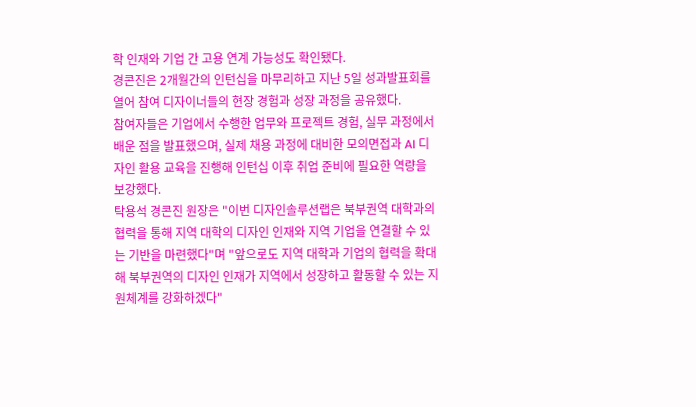학 인재와 기업 간 고용 연계 가능성도 확인됐다.
경콘진은 2개월간의 인턴십을 마무리하고 지난 5일 성과발표회를 열어 참여 디자이너들의 현장 경험과 성장 과정을 공유했다.
참여자들은 기업에서 수행한 업무와 프로젝트 경험, 실무 과정에서 배운 점을 발표했으며, 실제 채용 과정에 대비한 모의면접과 AI 디자인 활용 교육을 진행해 인턴십 이후 취업 준비에 필요한 역량을 보강했다.
탁용석 경콘진 원장은 "이번 디자인솔루션랩은 북부권역 대학과의 협력을 통해 지역 대학의 디자인 인재와 지역 기업을 연결할 수 있는 기반을 마련했다"며 "앞으로도 지역 대학과 기업의 협력을 확대해 북부권역의 디자인 인재가 지역에서 성장하고 활동할 수 있는 지원체계를 강화하겠다"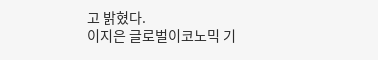고 밝혔다.
이지은 글로벌이코노믹 기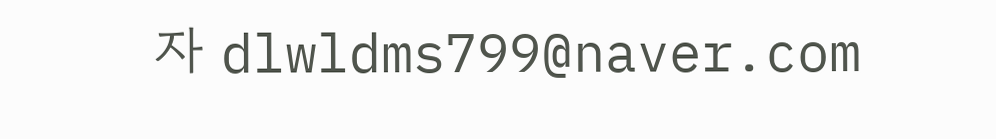자 dlwldms799@naver.com